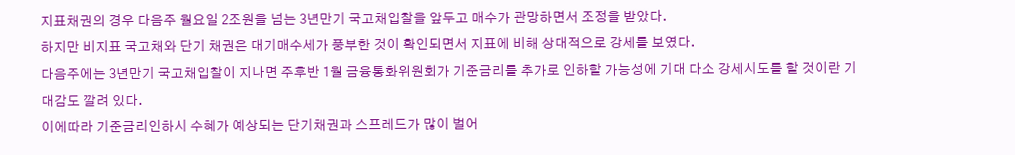지표채권의 경우 다음주 월요일 2조원을 넘는 3년만기 국고채입찰을 앞두고 매수가 관망하면서 조정을 받았다.
하지만 비지표 국고채와 단기 채권은 대기매수세가 풍부한 것이 확인되면서 지표에 비해 상대적으로 강세를 보였다.
다음주에는 3년만기 국고채입찰이 지나면 주후반 1월 금융통화위원회가 기준금리를 추가로 인하할 가능성에 기대 다소 강세시도를 할 것이란 기대감도 깔려 있다.
이에따라 기준금리인하시 수혜가 예상되는 단기채권과 스프레드가 많이 벌어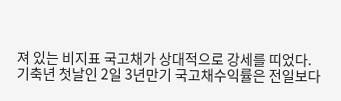져 있는 비지표 국고채가 상대적으로 강세를 띠었다.
기축년 첫날인 2일 3년만기 국고채수익률은 전일보다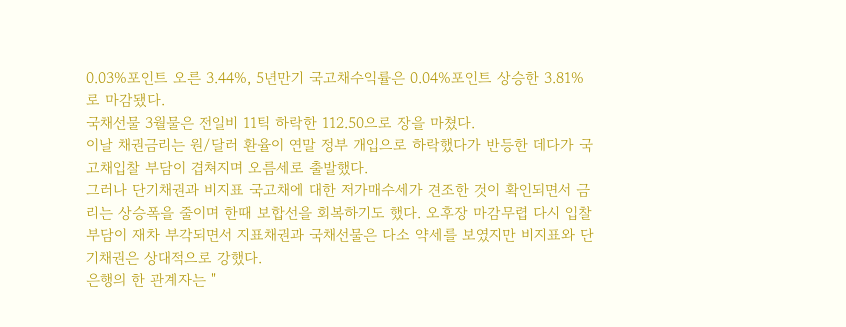0.03%포인트 오른 3.44%, 5년만기 국고채수익률은 0.04%포인트 상승한 3.81%로 마감됐다.
국채선물 3월물은 전일비 11틱 하락한 112.50으로 장을 마쳤다.
이날 채권금리는 원/달러 환율이 연말 정부 개입으로 하락했다가 반등한 데다가 국고채입찰 부담이 겹쳐지며 오름세로 출발했다.
그러나 단기채권과 비지표 국고채에 대한 저가매수세가 견조한 것이 확인되면서 금리는 상승폭을 줄이며 한때 보합선을 회복하기도 했다. 오후장 마감무렵 다시 입찰부담이 재차 부각되면서 지표채권과 국채선물은 다소 약세를 보였지만 비지표와 단기채권은 상대적으로 강했다.
은행의 한 관계자는 "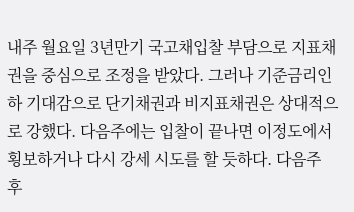내주 월요일 3년만기 국고채입찰 부담으로 지표채권을 중심으로 조정을 받았다. 그러나 기준금리인하 기대감으로 단기채권과 비지표채권은 상대적으로 강했다. 다음주에는 입찰이 끝나면 이정도에서 횡보하거나 다시 강세 시도를 할 듯하다. 다음주 후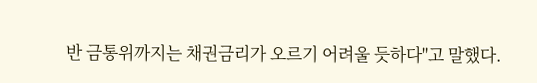반 금통위까지는 채권금리가 오르기 어려울 듯하다"고 말했다.